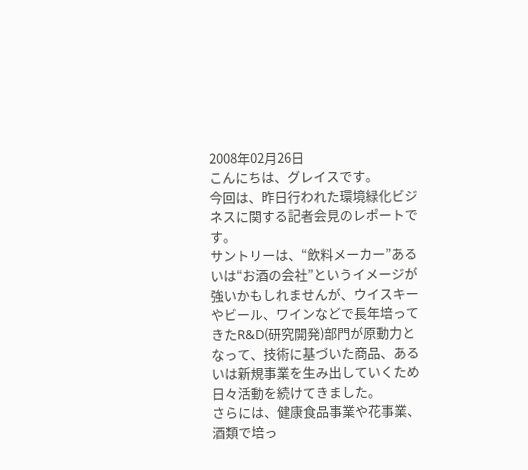2008年02月26日
こんにちは、グレイスです。
今回は、昨日行われた環境緑化ビジネスに関する記者会見のレポートです。
サントリーは、“飲料メーカー”あるいは“お酒の会社”というイメージが強いかもしれませんが、ウイスキーやビール、ワインなどで長年培ってきたR&D(研究開発)部門が原動力となって、技術に基づいた商品、あるいは新規事業を生み出していくため日々活動を続けてきました。
さらには、健康食品事業や花事業、酒類で培っ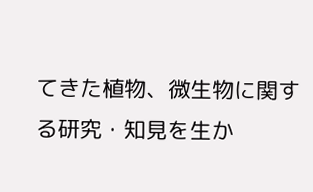てきた植物、微生物に関する研究・知見を生か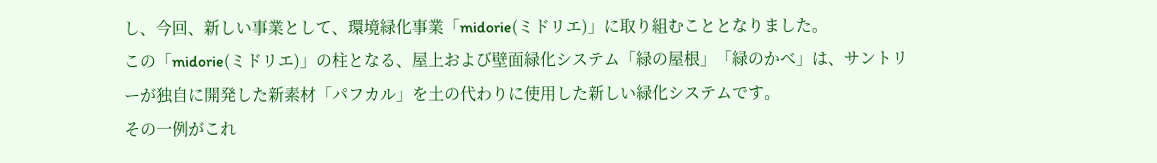し、今回、新しい事業として、環境緑化事業「midorie(ミドリエ)」に取り組むこととなりました。
この「midorie(ミドリエ)」の柱となる、屋上および壁面緑化システム「緑の屋根」「緑のかべ」は、サントリーが独自に開発した新素材「パフカル」を土の代わりに使用した新しい緑化システムです。
その一例がこれ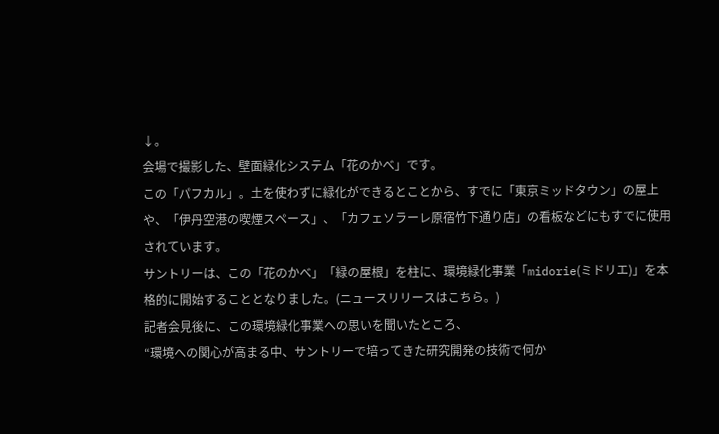↓。
会場で撮影した、壁面緑化システム「花のかべ」です。
この「パフカル」。土を使わずに緑化ができるとことから、すでに「東京ミッドタウン」の屋上や、「伊丹空港の喫煙スペース」、「カフェソラーレ原宿竹下通り店」の看板などにもすでに使用されています。
サントリーは、この「花のかべ」「緑の屋根」を柱に、環境緑化事業「midorie(ミドリエ)」を本格的に開始することとなりました。(ニュースリリースはこちら。)
記者会見後に、この環境緑化事業への思いを聞いたところ、
“環境への関心が高まる中、サントリーで培ってきた研究開発の技術で何か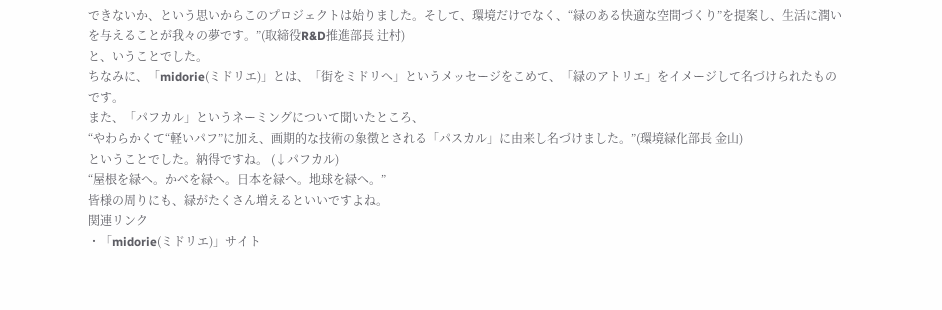できないか、という思いからこのプロジェクトは始りました。そして、環境だけでなく、“緑のある快適な空間づくり”を提案し、生活に潤いを与えることが我々の夢です。”(取締役R&D推進部長 辻村)
と、いうことでした。
ちなみに、「midorie(ミドリエ)」とは、「街をミドリへ」というメッセージをこめて、「緑のアトリエ」をイメージして名づけられたものです。
また、「パフカル」というネーミングについて聞いたところ、
“やわらかくて“軽いパフ”に加え、画期的な技術の象徴とされる「パスカル」に由来し名づけました。”(環境緑化部長 金山)
ということでした。納得ですね。 (↓パフカル)
“屋根を緑へ。かべを緑へ。日本を緑へ。地球を緑へ。”
皆様の周りにも、緑がたくさん増えるといいですよね。
関連リンク
・「midorie(ミドリエ)」サイト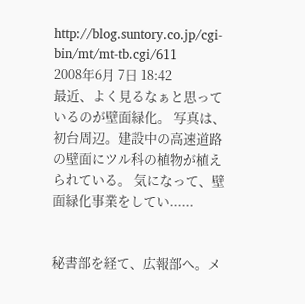http://blog.suntory.co.jp/cgi-bin/mt/mt-tb.cgi/611
2008年6月 7日 18:42
最近、よく見るなぁと思っているのが壁面緑化。 写真は、初台周辺。建設中の高速道路の壁面にツル科の植物が植えられている。 気になって、壁面緑化事業をしてい......


秘書部を経て、広報部へ。メ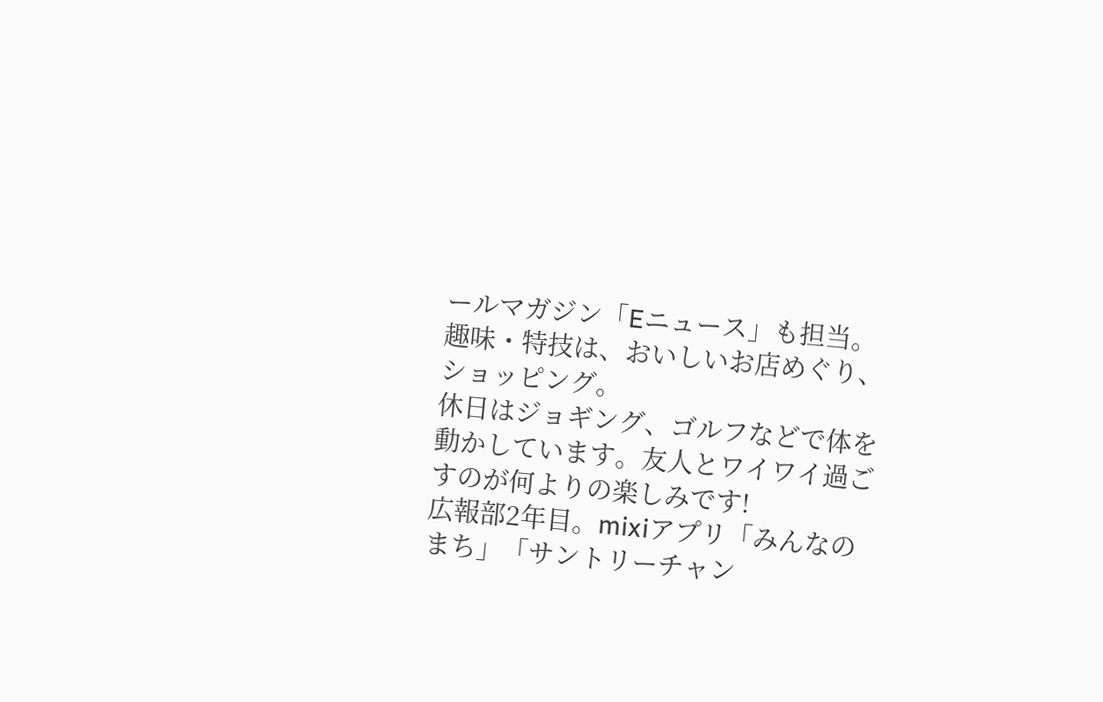ールマガジン「Eニュース」も担当。
趣味・特技は、おいしいお店めぐり、ショッピング。
休日はジョギング、ゴルフなどで体を動かしています。友人とワイワイ過ごすのが何よりの楽しみです!
広報部2年目。mixiアプリ「みんなのまち」「サントリーチャン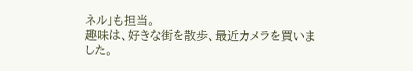ネル」も担当。
趣味は、好きな街を散歩、最近カメラを買いました。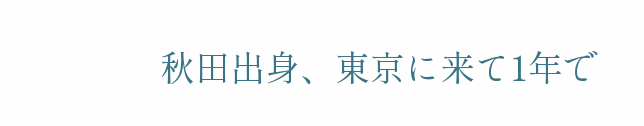秋田出身、東京に来て1年で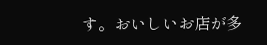す。おいしいお店が多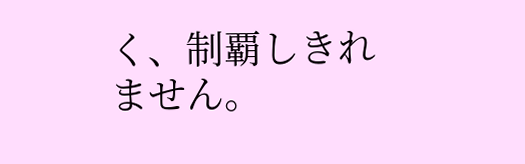く、制覇しきれません。